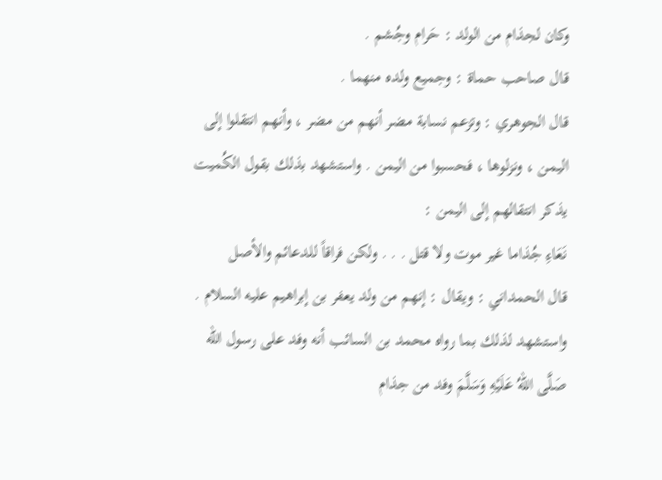وكان لجذام من الولد : حَرام وجُشم .
قال صاحب حماة : وجميع ولده منهما .
قال الجوهري : وتزعم نسابة مضر أنهم من مضر ، وأنهم انتقلوا إلى اليمن ، ونزلوها ، فحسبوا من اليمن . واستشهد بذلك بقول الكُميت يذكر انتقالهم إلى اليمن :
نَعَاءِ جُذاما غير موت ولا قتل . . . ولكن فراقاً للدعائم والأصل
قال الحمداني : ويقال : إنهم من ولد يعفر بن إبراهيم عليه السلام . واستشهد لذلك بما رواه محمد بن السائب أنه وفد على رسول الله صَلَّى اللهُ عَلَيْهِ وَسَلَّمَ وفد من جذام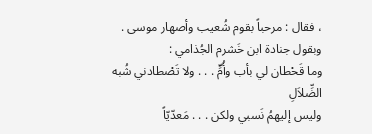، فقال : مرحباً بقوم شُعيب وأصهار موسى . وبقول جنادة ابن خَشرم الجُذامي :
وما قَحْطان لي بأب وأُمٍّ . . . ولا تَصْطادني شُبه الضِّلاَلِ
وليس إليهمُ نَسبي ولكن . . . مَعدّيّاً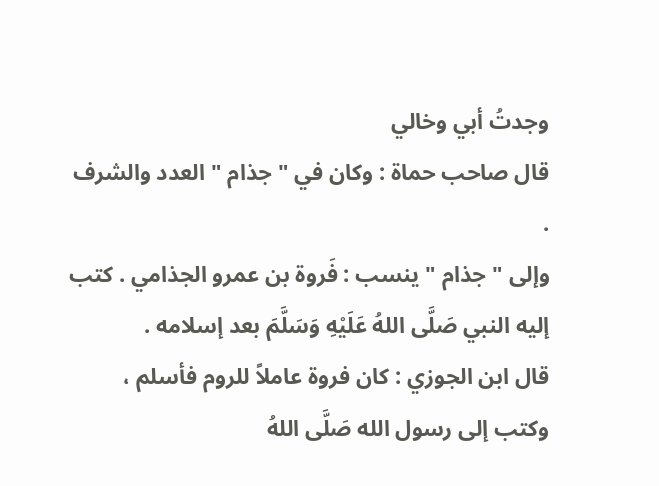وجدتُ أبي وخالي
قال صاحب حماة : وكان في " جذام " العدد والشرف .
وإلى " جذام " ينسب : فَروة بن عمرو الجذامي . كتب إليه النبي صَلَّى اللهُ عَلَيْهِ وَسَلَّمَ بعد إسلامه .
قال ابن الجوزي : كان فروة عاملاً للروم فأسلم ، وكتب إلى رسول الله صَلَّى اللهُ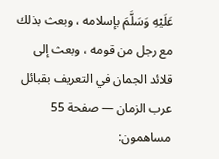عَلَيْهِ وَسَلَّمَ بإسلامه ، وبعث بذلك مع رجل من قومه ، وبعث إلى
قلائد الجمان في التعريف بقبائل عرب الزمان — صفحة 55
مساهمون: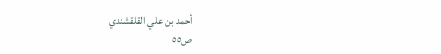أحمد بن علي القلقشندي
ص٥٥